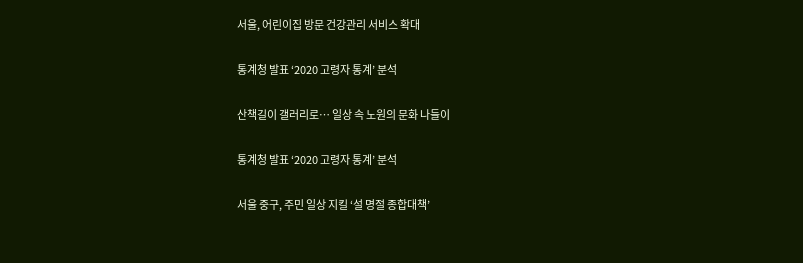서울, 어린이집 방문 건강관리 서비스 확대

통계청 발표 ‘2020 고령자 통계’ 분석

산책길이 갤러리로… 일상 속 노원의 문화 나들이

통계청 발표 ‘2020 고령자 통계’ 분석

서울 중구, 주민 일상 지킬 ‘설 명절 종합대책’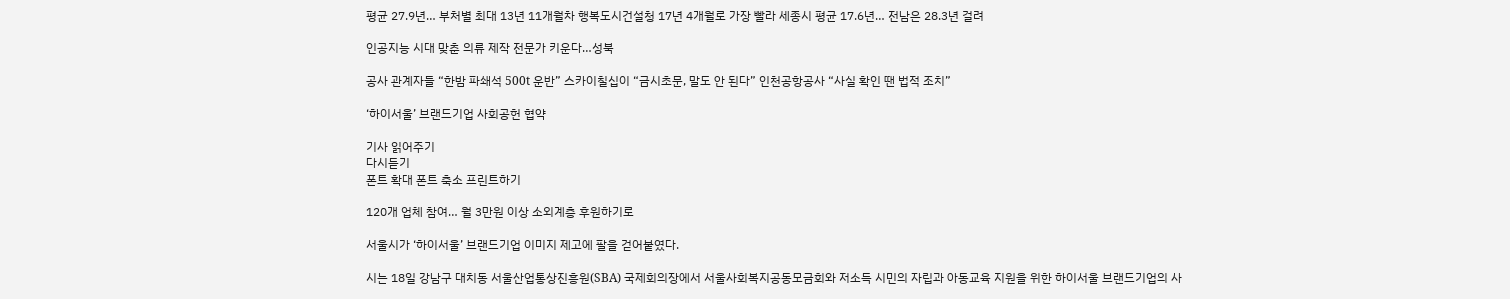평균 27.9년… 부처별 최대 13년 11개월차 행복도시건설청 17년 4개월로 가장 빨라 세종시 평균 17.6년… 전남은 28.3년 걸려

인공지능 시대 맞춘 의류 제작 전문가 키운다…성북

공사 관계자들 “한밤 파쇄석 500t 운반” 스카이칠십이 “금시초문, 말도 안 된다” 인천공항공사 “사실 확인 땐 법적 조치”

‘하이서울’ 브랜드기업 사회공헌 협약

기사 읽어주기
다시듣기
폰트 확대 폰트 축소 프린트하기

120개 업체 참여… 월 3만원 이상 소외계층 후원하기로

서울시가 ‘하이서울’ 브랜드기업 이미지 제고에 팔을 걷어붙였다.

시는 18일 강남구 대치동 서울산업통상진흥원(SBA) 국제회의장에서 서울사회복지공동모금회와 저소득 시민의 자립과 아동교육 지원을 위한 하이서울 브랜드기업의 사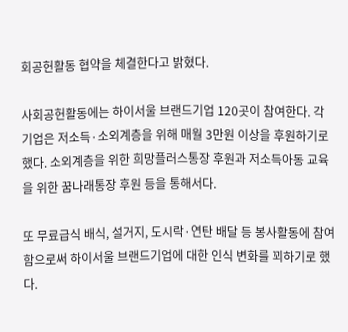회공헌활동 협약을 체결한다고 밝혔다.

사회공헌활동에는 하이서울 브랜드기업 120곳이 참여한다. 각 기업은 저소득·소외계층을 위해 매월 3만원 이상을 후원하기로 했다. 소외계층을 위한 희망플러스통장 후원과 저소득아동 교육을 위한 꿈나래통장 후원 등을 통해서다.

또 무료급식 배식, 설거지, 도시락·연탄 배달 등 봉사활동에 참여함으로써 하이서울 브랜드기업에 대한 인식 변화를 꾀하기로 했다.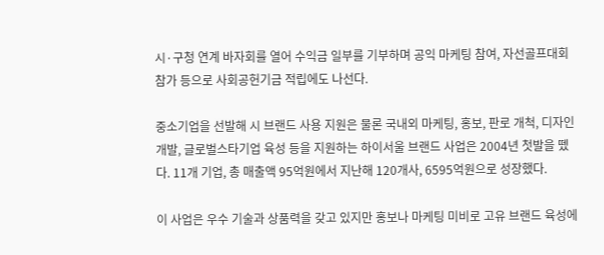시·구청 연계 바자회를 열어 수익금 일부를 기부하며 공익 마케팅 참여, 자선골프대회 참가 등으로 사회공헌기금 적립에도 나선다.

중소기업을 선발해 시 브랜드 사용 지원은 물론 국내외 마케팅, 홍보, 판로 개척, 디자인 개발, 글로벌스타기업 육성 등을 지원하는 하이서울 브랜드 사업은 2004년 첫발을 뗐다. 11개 기업, 총 매출액 95억원에서 지난해 120개사, 6595억원으로 성장했다.

이 사업은 우수 기술과 상품력을 갖고 있지만 홍보나 마케팅 미비로 고유 브랜드 육성에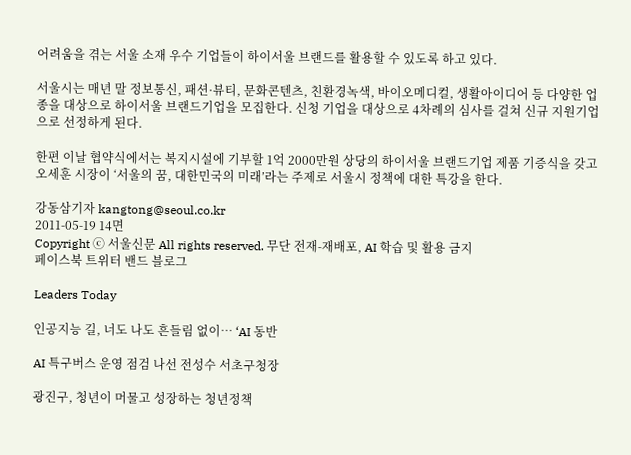어려움을 겪는 서울 소재 우수 기업들이 하이서울 브랜드를 활용할 수 있도록 하고 있다.

서울시는 매년 말 정보통신, 패션·뷰티, 문화콘텐츠, 친환경녹색, 바이오메디컬, 생활아이디어 등 다양한 업종을 대상으로 하이서울 브랜드기업을 모집한다. 신청 기업을 대상으로 4차례의 심사를 걸쳐 신규 지원기업으로 선정하게 된다.

한편 이날 협약식에서는 복지시설에 기부할 1억 2000만원 상당의 하이서울 브랜드기업 제품 기증식을 갖고 오세훈 시장이 ‘서울의 꿈, 대한민국의 미래’라는 주제로 서울시 정책에 대한 특강을 한다.

강동삼기자 kangtong@seoul.co.kr
2011-05-19 14면
Copyright ⓒ 서울신문 All rights reserved. 무단 전재-재배포, AI 학습 및 활용 금지
페이스북 트위터 밴드 블로그

Leaders Today

인공지능 길, 너도 나도 흔들림 없이… ‘AI 동반

AI 특구버스 운영 점검 나선 전성수 서초구청장

광진구, 청년이 머물고 성장하는 청년정책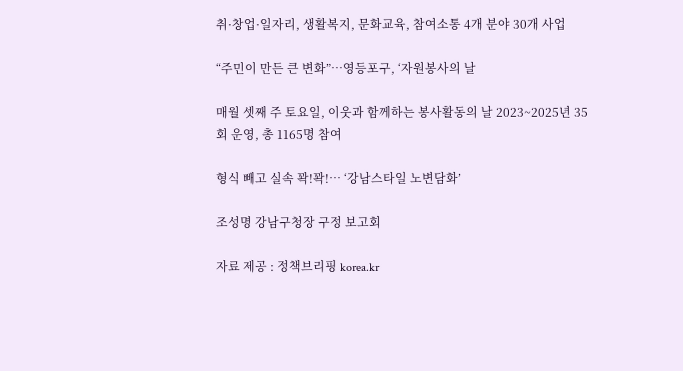취·창업·일자리, 생활복지, 문화교육, 참여소통 4개 분야 30개 사업

“주민이 만든 큰 변화”…영등포구, ‘자원봉사의 날

매월 셋째 주 토요일, 이웃과 함께하는 봉사활동의 날 2023~2025년 35회 운영, 총 1165명 참여

형식 빼고 실속 꽉!꽉!… ‘강남스타일 노변담화’

조성명 강남구청장 구정 보고회

자료 제공 : 정책브리핑 korea.kr